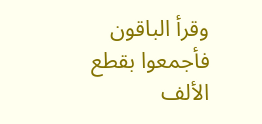وقرأ الباقون فأجمعوا بقطع الألف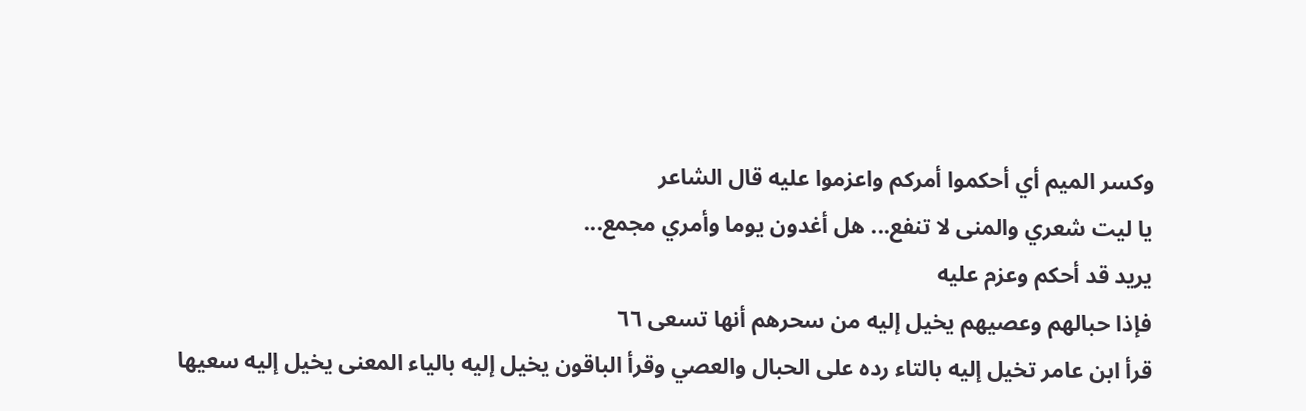وكسر الميم أي أحكموا أمركم واعزموا عليه قال الشاعر
يا ليت شعري والمنى لا تنفع... هل أغدون يوما وأمري مجمع...
يريد قد أحكم وعزم عليه
فإذا حبالهم وعصيهم يخيل إليه من سحرهم أنها تسعى ٦٦
قرأ ابن عامر تخيل إليه بالتاء رده على الحبال والعصي وقرأ الباقون يخيل إليه بالياء المعنى يخيل إليه سعيها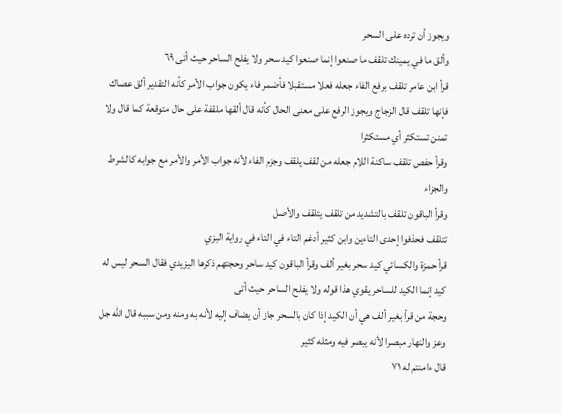ويجوز أن ترده على السحر
وألق ما في يمينك تلقف ما صنعوا إنما صنعوا كيد سحر ولا يفلح الساحر حيث أتى ٦٩
قرأ ابن عامر تلقف برفع الفاء جعله فعلا مستقبلا فأضمر فاء يكون جواب الأمر كأنه التقدير ألق عصاك فإنها تلقف قال الزجاج ويجوز الرفع على معنى الحال كأنه قال ألقها ملقفة على حال متوقعة كما قال ولا تمنن تستكثر أي مستكثرا
وقرأ حفص تلقف ساكنة اللام جعله من لقف يلقف وجزم الفاء لأنه جواب الأمر والأمر مع جوابه كالشرط والجزاء
وقرأ الباقون تلقف بالتشديد من تلقف يتلقف والأصل
تتلقف فحذفوا إحدى التاءين وابن كثير أدغم التاء في التاء في رواية البزي
قرأ حمزة والكسائي كيد سحر بغير ألف وقرأ الباقون كيد ساحر وحجتهم ذكرها اليزيدي فقال السحر ليس له كيد إنما الكيد للساحر يقوي هذا قوله ولا يفلح الساحر حيث أتى
وحجة من قرأ بغير ألف هي أن الكيد إذا كان بالسحر جاز أن يضاف إليه لأنه به ومنه ومن سببه قال الله جل وعز والنهار مبصرا لأنه يبصر فيه ومثله كثير
قال ءامنتم له ٧١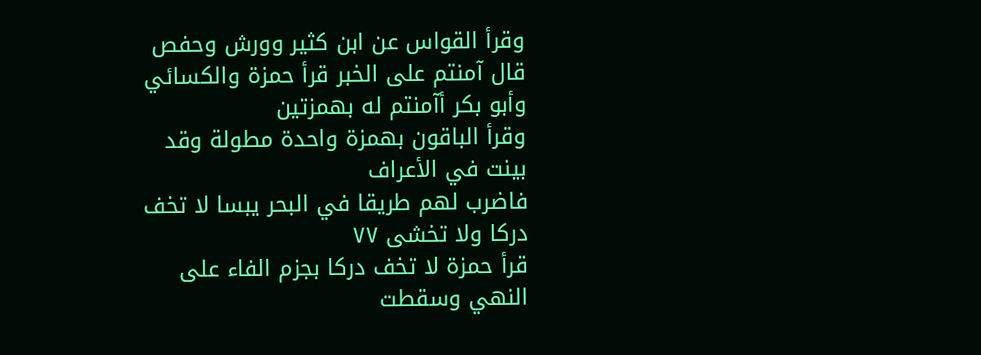وقرأ القواس عن ابن كثير وورش وحفص قال آمنتم على الخبر قرأ حمزة والكسائي وأبو بكر أآمنتم له بهمزتين
وقرأ الباقون بهمزة واحدة مطولة وقد بينت في الأعراف
فاضرب لهم طريقا في البحر يبسا لا تخف دركا ولا تخشى ٧٧
قرأ حمزة لا تخف دركا بجزم الفاء على النهي وسقطت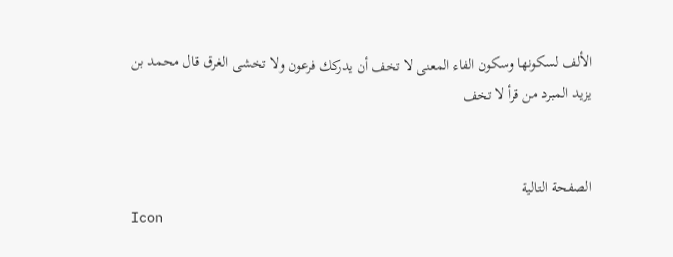الألف لسكونها وسكون الفاء المعنى لا تخف أن يدركك فرعون ولا تخشى الغرق قال محمد بن يزيد المبرد من قرأ لا تخف


الصفحة التالية
Icon